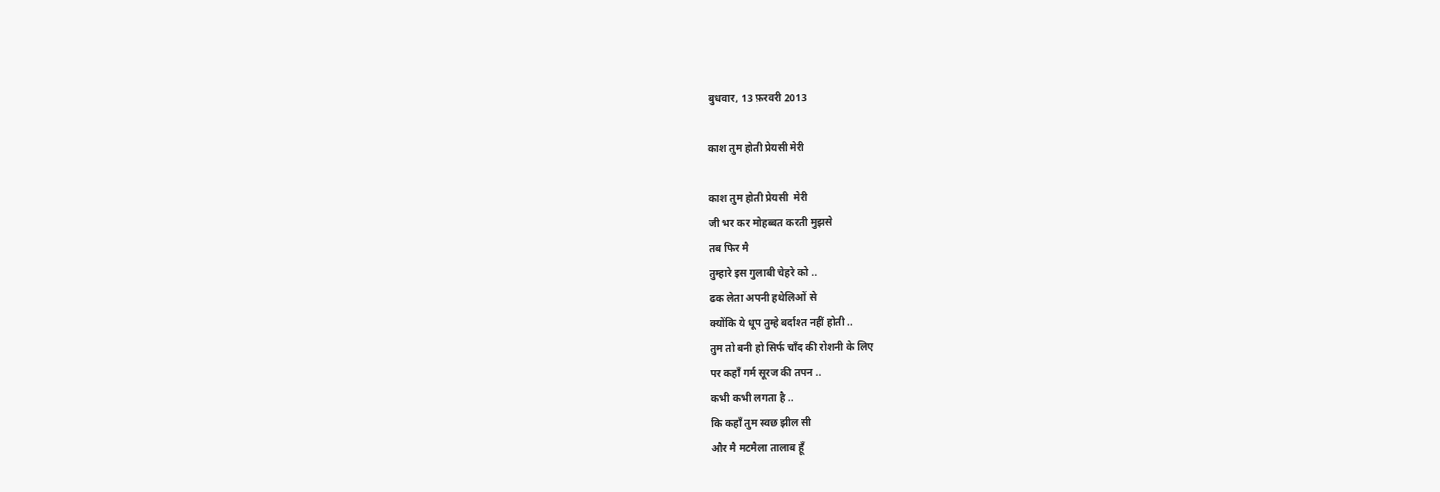बुधवार, 13 फ़रवरी 2013

काश तुम होती प्रेयसी मेरी

काश तुम होती प्रेयसी  मेरी
जी भर कर मोहब्बत करती मुझसे
तब फिर मै
तुम्हारे इस गुलाबी चेहरे को ..
ढक लेता अपनी हथेलिओं से
क्योंकि ये धूप तुम्हे बर्दाश्त नहीं होती ..
तुम तो बनी हो सिर्फ चाँद की रोशनी के लिए
पर कहाँ गर्म सूरज की तपन ..
कभी कभी लगता है ..
कि कहाँ तुम स्वछ झील सी
और मै मटमैला तालाब हूँ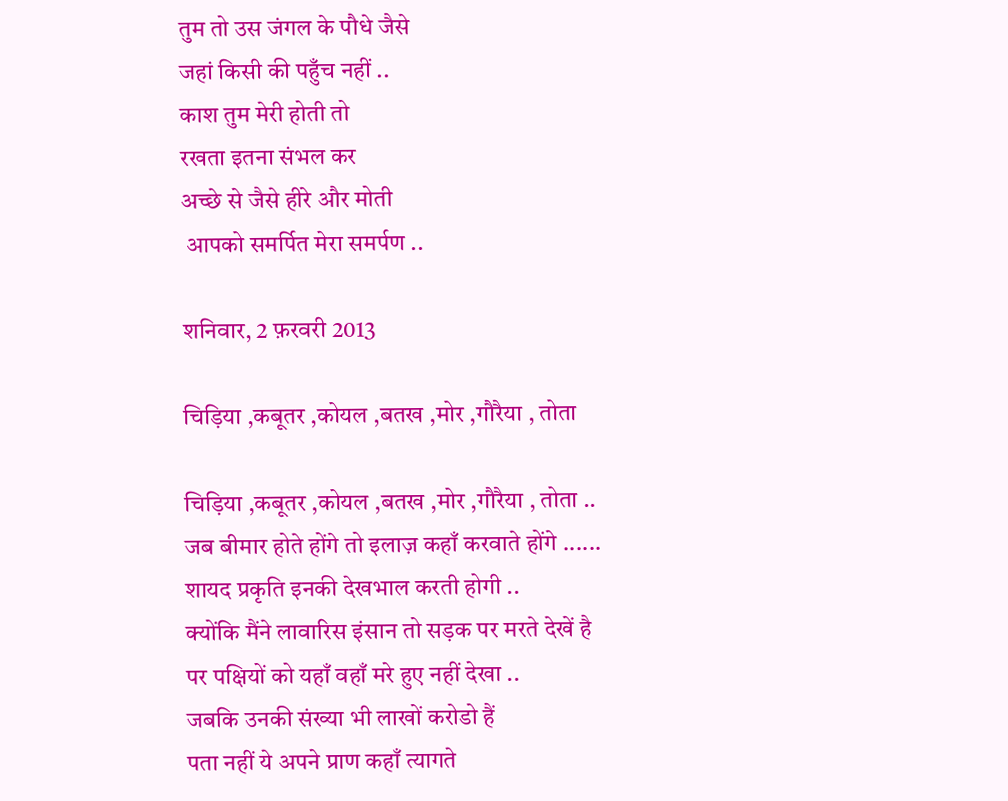तुम तो उस जंगल के पौधे जैसे
जहां किसी की पहुँच नहीं ..
काश तुम मेरी होती तो
रखता इतना संभल कर
अच्छे से जैसे हीरे और मोती
 आपको समर्पित मेरा समर्पण ..

शनिवार, 2 फ़रवरी 2013

चिड़िया ,कबूतर ,कोयल ,बतख ,मोर ,गौरैया , तोता

चिड़िया ,कबूतर ,कोयल ,बतख ,मोर ,गौरैया , तोता ..
जब बीमार होते होंगे तो इलाज़ कहाँ करवाते होंगे ......
शायद प्रकृति इनकी देखभाल करती होगी ..
क्योंकि मैंने लावारिस इंसान तो सड़क पर मरते देखें है
पर पक्षियों को यहाँ वहाँ मरे हुए नहीं देखा ..
जबकि उनकी संख्या भी लाखों करोडो हैं
पता नहीं ये अपने प्राण कहाँ त्यागते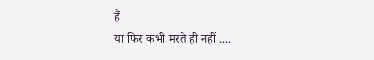हैं
या फिर कभी मरते ही नहीं ....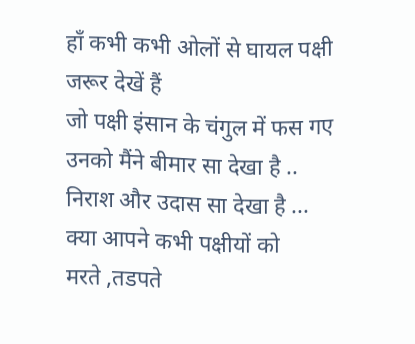हाँ कभी कभी ओलों से घायल पक्षी जरूर देखें हैं
जो पक्षी इंसान के चंगुल में फस गए
उनको मैंने बीमार सा देखा है ..
निराश और उदास सा देखा है ...
क्या आपने कभी पक्षीयों को
मरते ,तडपते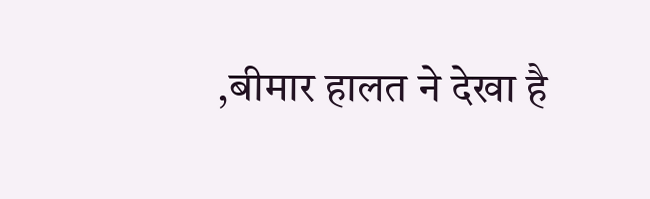,बीमार हालत ने देखा है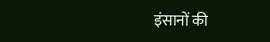इंसानों की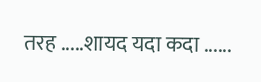तरह .....शायद यदा कदा ......